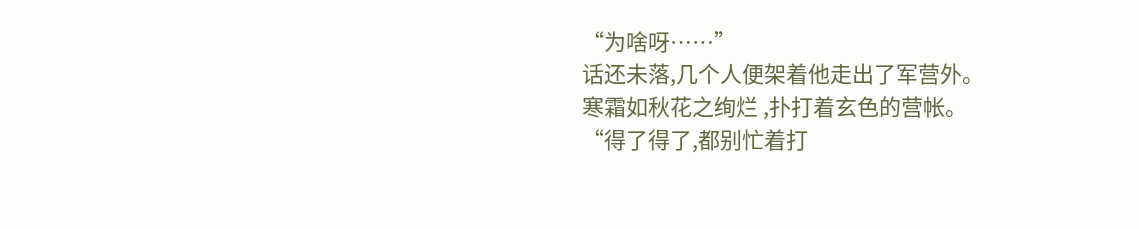“为啥呀……”
话还未落,几个人便架着他走出了军营外。
寒霜如秋花之绚烂 ,扑打着玄色的营帐。
“得了得了,都别忙着打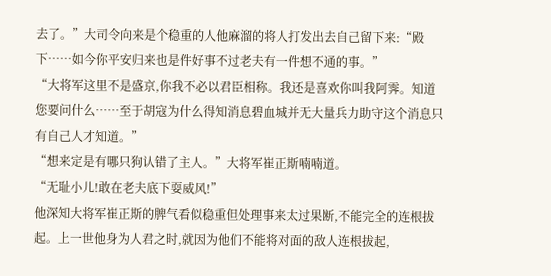去了。”大司令向来是个稳重的人他麻溜的将人打发出去自己留下来:“殿下……如今你平安归来也是件好事不过老夫有一件想不通的事。”
“大将军这里不是盛京,你我不必以君臣相称。我还是喜欢你叫我阿霁。知道您要问什么……至于胡寇为什么得知消息碧血城并无大量兵力助守这个消息只有自己人才知道。”
“想来定是有哪只狗认错了主人。”大将军崔正斯喃喃道。
“无耻小儿!敢在老夫底下耍威风!”
他深知大将军崔正斯的脾气看似稳重但处理事来太过果断,不能完全的连根拔起。上一世他身为人君之时,就因为他们不能将对面的敌人连根拔起,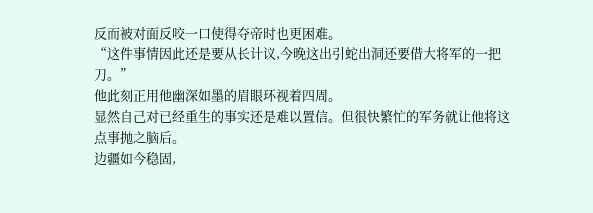反而被对面反咬一口使得夺帝时也更困难。
“这件事情因此还是要从长计议,今晚这出引蛇出洞还要借大将军的一把刀。”
他此刻正用他幽深如墨的眉眼环视着四周。
显然自己对已经重生的事实还是难以置信。但很快繁忙的军务就让他将这点事抛之脑后。
边疆如今稳固,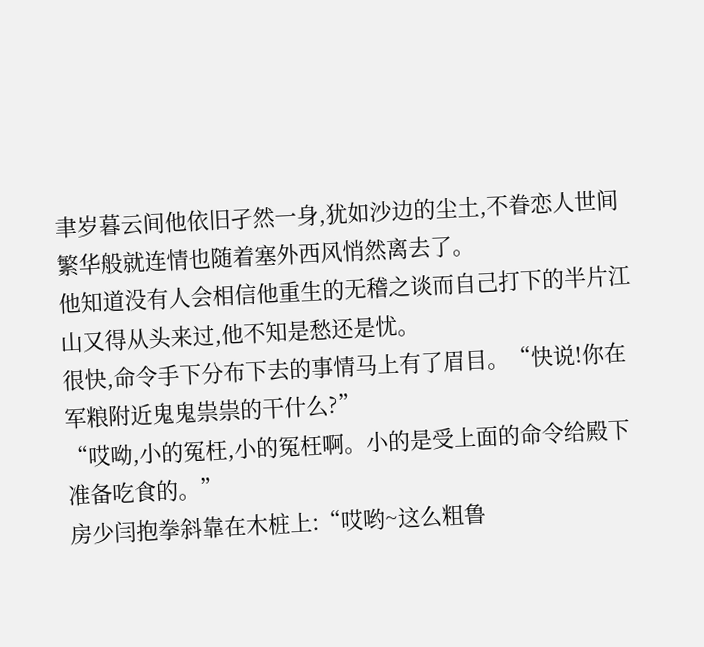聿岁暮云间他依旧孑然一身,犹如沙边的尘土,不眷恋人世间繁华般就连情也随着塞外西风悄然离去了。
他知道没有人会相信他重生的无稽之谈而自己打下的半片江山又得从头来过,他不知是愁还是忧。
很快,命令手下分布下去的事情马上有了眉目。“快说!你在军粮附近鬼鬼祟祟的干什么?”
“哎呦,小的冤枉,小的冤枉啊。小的是受上面的命令给殿下准备吃食的。”
房少闫抱拳斜靠在木桩上:“哎哟~这么粗鲁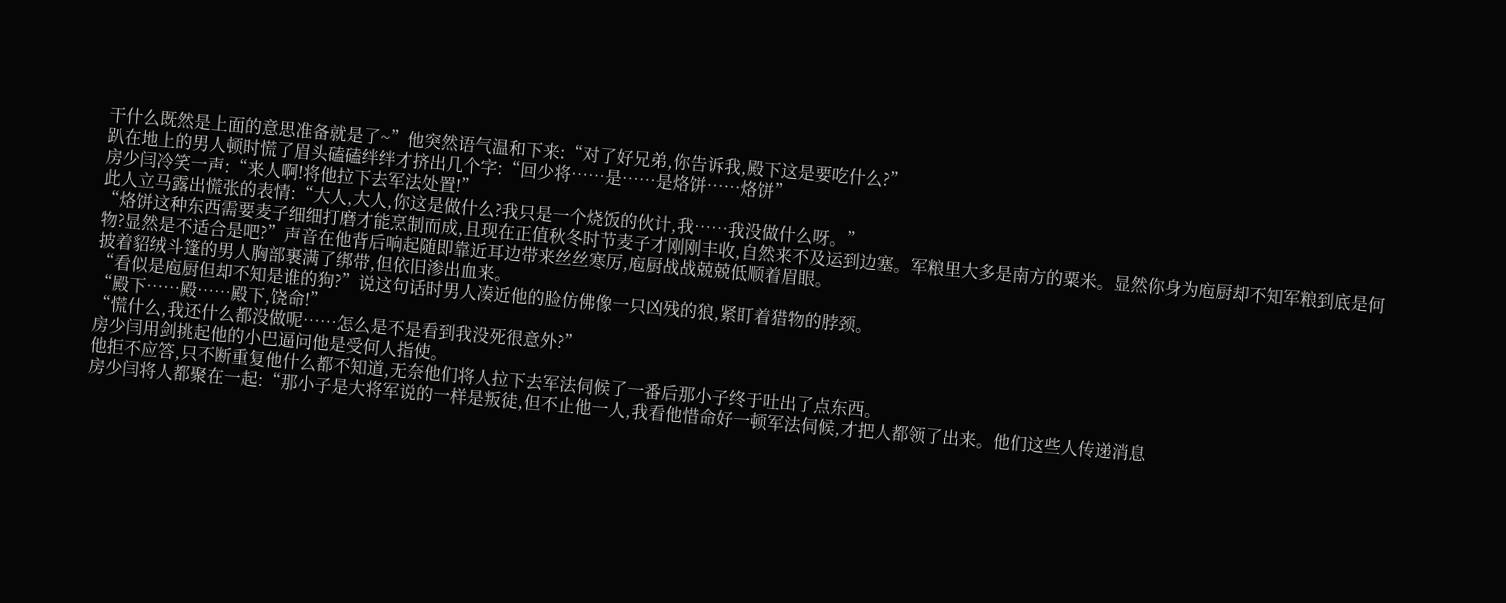干什么既然是上面的意思准备就是了~”他突然语气温和下来:“对了好兄弟,你告诉我,殿下这是要吃什么?”
趴在地上的男人顿时慌了眉头磕磕绊绊才挤出几个字:“回少将……是……是烙饼……烙饼”
房少闫冷笑一声:“来人啊!将他拉下去军法处置!”
此人立马露出慌张的表情:“大人,大人,你这是做什么?我只是一个烧饭的伙计,我……我没做什么呀。”
“烙饼这种东西需要麦子细细打磨才能烹制而成,且现在正值秋冬时节麦子才刚刚丰收,自然来不及运到边塞。军粮里大多是南方的粟米。显然你身为庖厨却不知军粮到底是何物?显然是不适合是吧?”声音在他背后响起随即靠近耳边带来丝丝寒厉,庖厨战战兢兢低顺着眉眼。
披着貂绒斗篷的男人胸部裹满了绑带,但依旧渗出血来。
“看似是庖厨但却不知是谁的狗?”说这句话时男人凑近他的脸仿佛像一只凶残的狼,紧盯着猎物的脖颈。
“殿下……殿……殿下,饶命!”
“慌什么,我还什么都没做呢……怎么是不是看到我没死很意外?”
房少闫用剑挑起他的小巴逼问他是受何人指使。
他拒不应答,只不断重复他什么都不知道,无奈他们将人拉下去军法伺候了一番后那小子终于吐出了点东西。
房少闫将人都聚在一起:“那小子是大将军说的一样是叛徒,但不止他一人,我看他惜命好一顿军法伺候,才把人都领了出来。他们这些人传递消息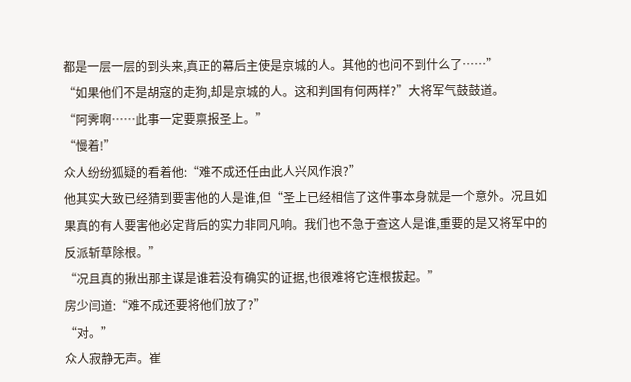都是一层一层的到头来,真正的幕后主使是京城的人。其他的也问不到什么了……”
“如果他们不是胡寇的走狗,却是京城的人。这和判国有何两样?”大将军气鼓鼓道。
“阿霁啊……此事一定要禀报圣上。”
“慢着!”
众人纷纷狐疑的看着他:“难不成还任由此人兴风作浪?”
他其实大致已经猜到要害他的人是谁,但“圣上已经相信了这件事本身就是一个意外。况且如果真的有人要害他必定背后的实力非同凡响。我们也不急于查这人是谁,重要的是又将军中的反派斩草除根。”
“况且真的揪出那主谋是谁若没有确实的证据,也很难将它连根拔起。”
房少闫道:“难不成还要将他们放了?”
“对。”
众人寂静无声。崔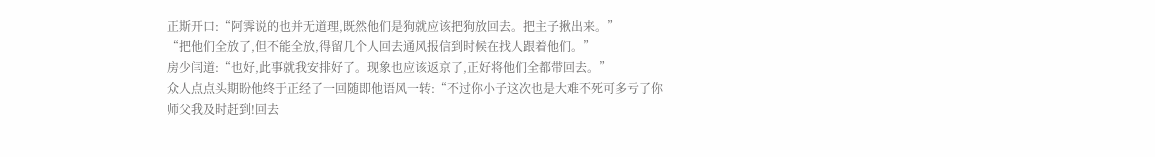正斯开口:“阿霁说的也并无道理,既然他们是狗就应该把狗放回去。把主子揪出来。”
“把他们全放了,但不能全放,得留几个人回去通风报信到时候在找人跟着他们。”
房少闫道:“也好,此事就我安排好了。现象也应该返京了,正好将他们全都带回去。”
众人点点头期盼他终于正经了一回随即他语风一转:“不过你小子这次也是大难不死可多亏了你师父我及时赶到!回去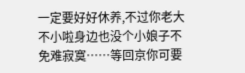一定要好好休养,不过你老大不小啦身边也没个小娘子不免难寂寞……等回京你可要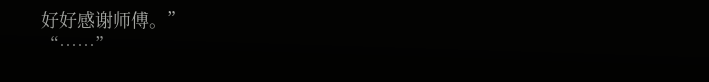好好感谢师傅。”
“……”